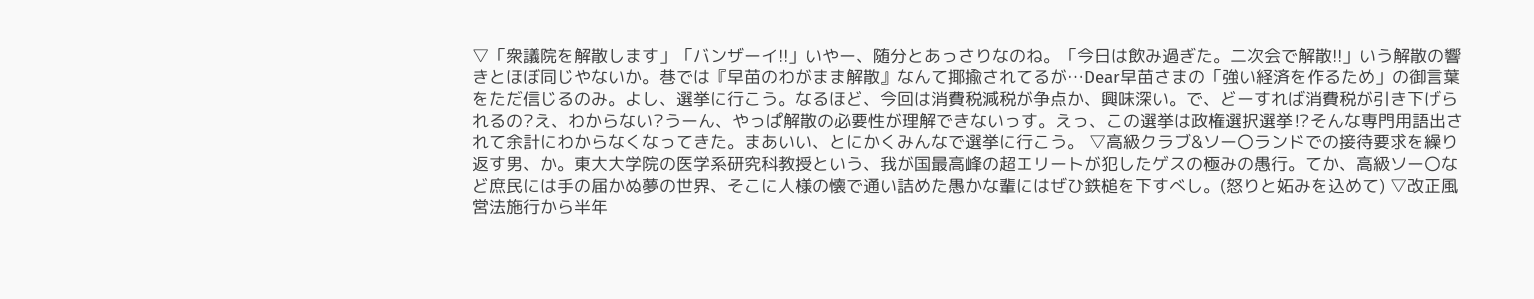▽「衆議院を解散します」「バンザーイ!!」いやー、随分とあっさりなのね。「今日は飲み過ぎた。二次会で解散!!」いう解散の響きとほぼ同じやないか。巷では『早苗のわがまま解散』なんて揶揄されてるが…Dear早苗さまの「強い経済を作るため」の御言葉をただ信じるのみ。よし、選挙に行こう。なるほど、今回は消費税減税が争点か、興味深い。で、どーすれば消費税が引き下げられるの?え、わからない?うーん、やっぱ解散の必要性が理解できないっす。えっ、この選挙は政権選択選挙⁉そんな専門用語出されて余計にわからなくなってきた。まあいい、とにかくみんなで選挙に行こう。 ▽高級クラブ&ソー〇ランドでの接待要求を繰り返す男、か。東大大学院の医学系研究科教授という、我が国最高峰の超エリートが犯したゲスの極みの愚行。てか、高級ソー〇など庶民には手の届かぬ夢の世界、そこに人様の懐で通い詰めた愚かな輩にはぜひ鉄槌を下すべし。(怒りと妬みを込めて) ▽改正風営法施行から半年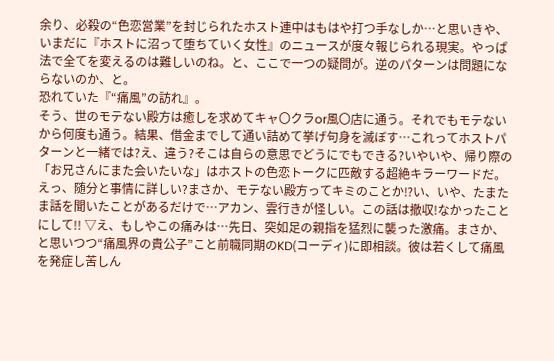余り、必殺の“色恋営業”を封じられたホスト連中はもはや打つ手なしか…と思いきや、いまだに『ホストに沼って堕ちていく女性』のニュースが度々報じられる現実。やっぱ法で全てを変えるのは難しいのね。と、ここで一つの疑問が。逆のパターンは問題にならないのか、と。
恐れていた『“痛風”の訪れ』。
そう、世のモテない殿方は癒しを求めてキャ〇クラor風〇店に通う。それでもモテないから何度も通う。結果、借金までして通い詰めて挙げ句身を滅ぼす…これってホストパターンと一緒では?え、違う?そこは自らの意思でどうにでもできる?いやいや、帰り際の「お兄さんにまた会いたいな」はホストの色恋トークに匹敵する超絶キラーワードだ。えっ、随分と事情に詳しい?まさか、モテない殿方ってキミのことか⁉い、いや、たまたま話を聞いたことがあるだけで…アカン、雲行きが怪しい。この話は撤収!なかったことにして!! ▽え、もしやこの痛みは…先日、突如足の親指を猛烈に襲った激痛。まさか、と思いつつ“痛風界の貴公子”こと前職同期のKD(コーディ)に即相談。彼は若くして痛風を発症し苦しん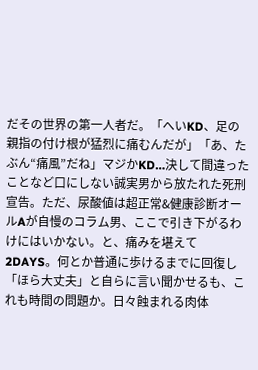だその世界の第一人者だ。「へいKD、足の親指の付け根が猛烈に痛むんだが」「あ、たぶん“痛風”だね」マジかKD…決して間違ったことなど口にしない誠実男から放たれた死刑宣告。ただ、尿酸値は超正常&健康診断オールAが自慢のコラム男、ここで引き下がるわけにはいかない。と、痛みを堪えて2DAYS。何とか普通に歩けるまでに回復し「ほら大丈夫」と自らに言い聞かせるも、これも時間の問題か。日々蝕まれる肉体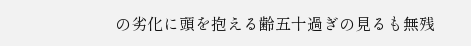の劣化に頭を抱える齢五十過ぎの見るも無残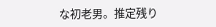な初老男。推定残り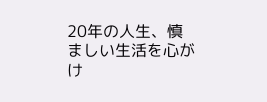20年の人生、慎ましい生活を心がけ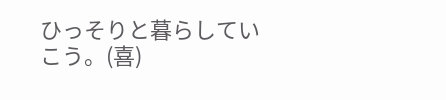ひっそりと暮らしていこう。(喜)